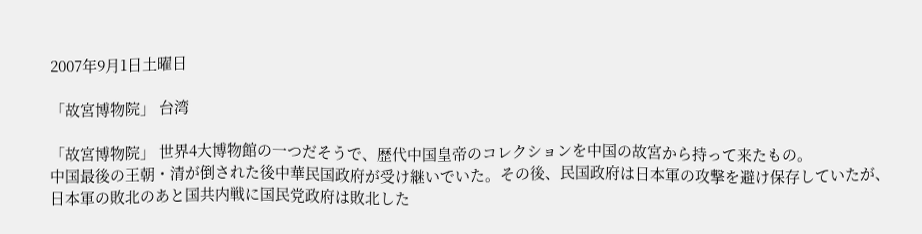2007年9月1日土曜日

「故宮博物院」 台湾

「故宮博物院」 世界4大博物館の一つだそうで、歴代中国皇帝のコレクションを中国の故宮から持って来たもの。
中国最後の王朝・清が倒された後中華民国政府が受け継いでいた。その後、民国政府は日本軍の攻撃を避け保存していたが、日本軍の敗北のあと国共内戦に国民党政府は敗北した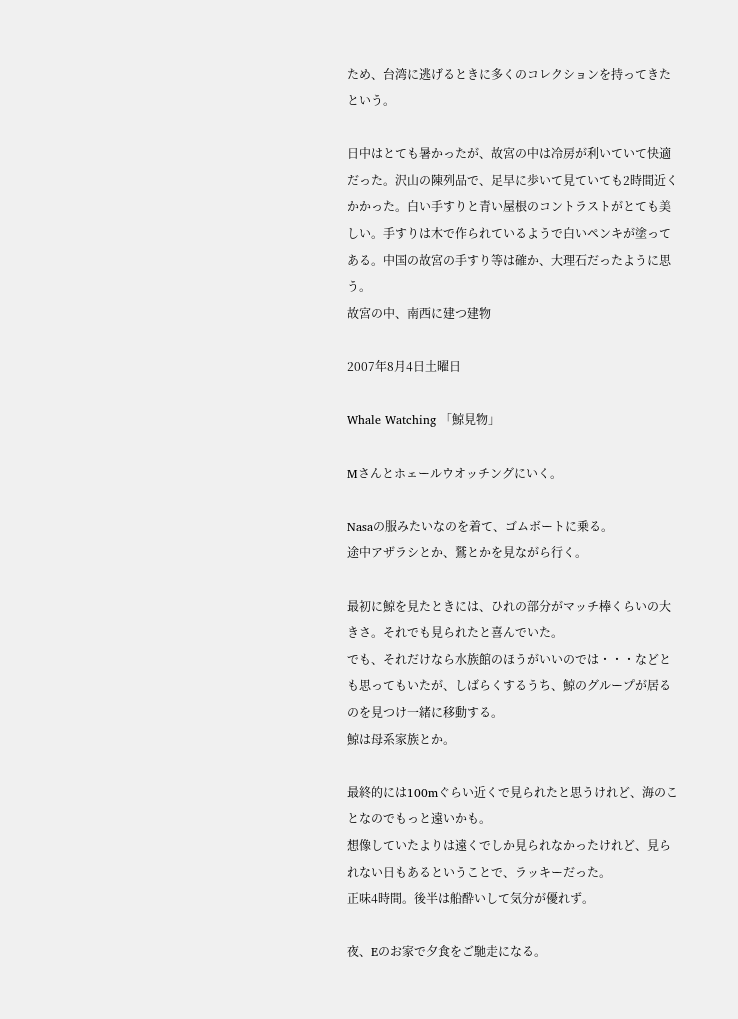ため、台湾に逃げるときに多くのコレクションを持ってきたという。

日中はとても暑かったが、故宮の中は冷房が利いていて快適だった。沢山の陳列品で、足早に歩いて見ていても2時間近くかかった。白い手すりと青い屋根のコントラストがとても美しい。手すりは木で作られているようで白いペンキが塗ってある。中国の故宮の手すり等は確か、大理石だったように思う。
故宮の中、南西に建つ建物

2007年8月4日土曜日

Whale Watching 「鯨見物」

Mさんとホェールウオッチングにいく。

Nasaの服みたいなのを着て、ゴムボートに乗る。
途中アザラシとか、鷲とかを見ながら行く。

最初に鯨を見たときには、ひれの部分がマッチ棒くらいの大きさ。それでも見られたと喜んでいた。
でも、それだけなら水族館のほうがいいのでは・・・などとも思ってもいたが、しばらくするうち、鯨のグループが居るのを見つけ一緒に移動する。
鯨は母系家族とか。

最終的には100mぐらい近くで見られたと思うけれど、海のことなのでもっと遠いかも。
想像していたよりは遠くでしか見られなかったけれど、見られない日もあるということで、ラッキーだった。
正味4時間。後半は船酔いして気分が優れず。

夜、Eのお家で夕食をご馳走になる。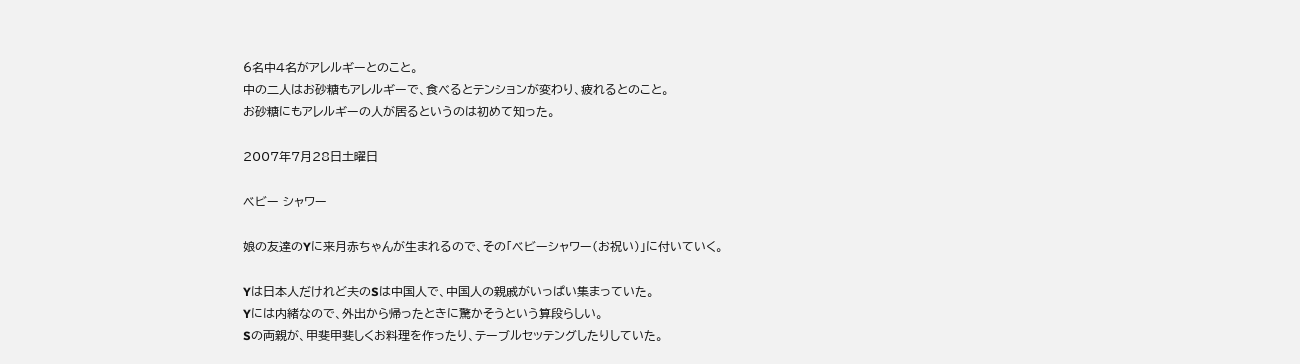6名中4名がアレルギーとのこと。
中の二人はお砂糖もアレルギーで、食べるとテンションが変わり、疲れるとのこと。
お砂糖にもアレルギーの人が居るというのは初めて知った。

2007年7月28日土曜日

ベビー シャワー

娘の友達のYに来月赤ちゃんが生まれるので、その「ベビーシャワー(お祝い)」に付いていく。

Yは日本人だけれど夫のSは中国人で、中国人の親戚がいっぱい集まっていた。
Yには内緒なので、外出から帰ったときに驚かそうという算段らしい。
Sの両親が、甲斐甲斐しくお料理を作ったり、テーブルセッテングしたりしていた。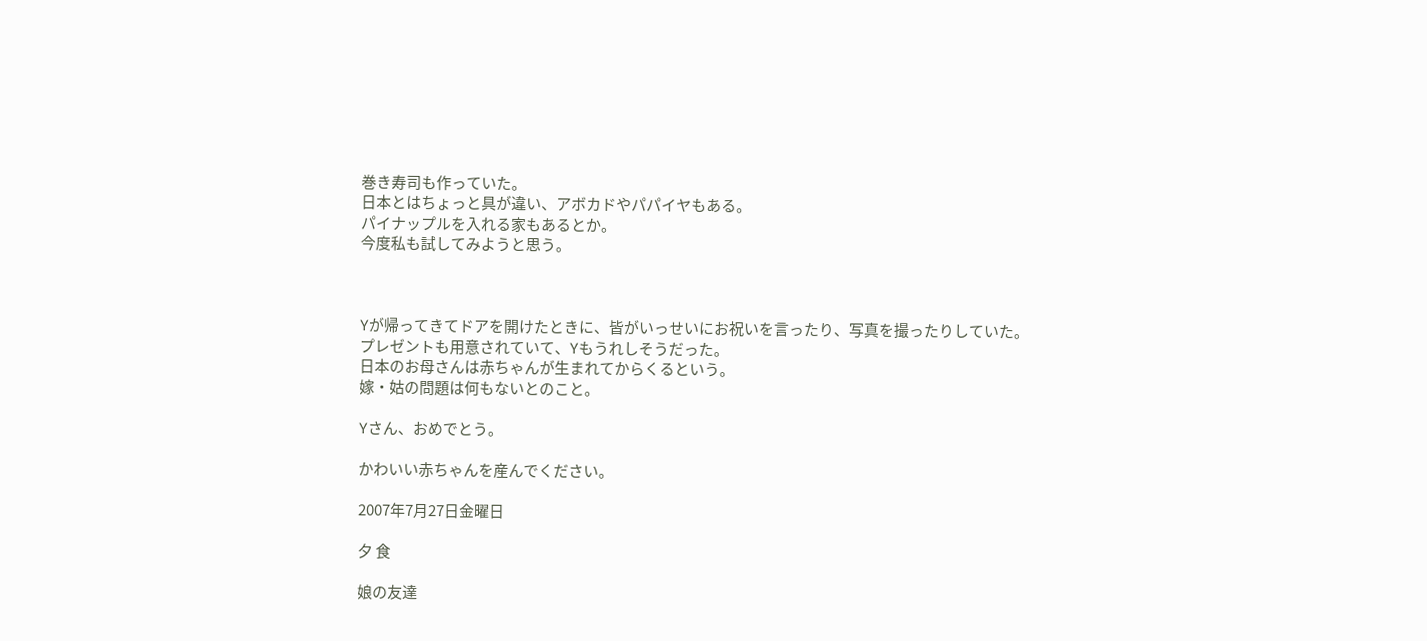巻き寿司も作っていた。
日本とはちょっと具が違い、アボカドやパパイヤもある。
パイナップルを入れる家もあるとか。
今度私も試してみようと思う。



Yが帰ってきてドアを開けたときに、皆がいっせいにお祝いを言ったり、写真を撮ったりしていた。
プレゼントも用意されていて、Yもうれしそうだった。
日本のお母さんは赤ちゃんが生まれてからくるという。
嫁・姑の問題は何もないとのこと。

Yさん、おめでとう。

かわいい赤ちゃんを産んでください。

2007年7月27日金曜日

夕 食

娘の友達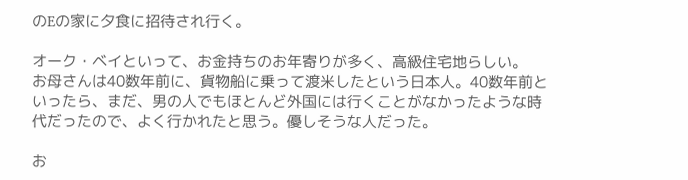のEの家に夕食に招待され行く。

オーク・ベイといって、お金持ちのお年寄りが多く、高級住宅地らしい。
お母さんは40数年前に、貨物船に乗って渡米したという日本人。40数年前といったら、まだ、男の人でもほとんど外国には行くことがなかったような時代だったので、よく行かれたと思う。優しそうな人だった。

お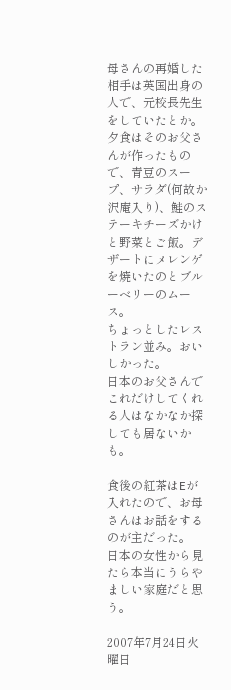母さんの再婚した相手は英国出身の人で、元校長先生をしていたとか。
夕食はそのお父さんが作ったもので、青豆のスープ、サラダ(何故か沢庵入り)、鮭のステーキチーズかけと野菜とご飯。デザートにメレンゲを焼いたのとブルーベリーのムース。
ちょっとしたレストラン並み。おいしかった。
日本のお父さんでこれだけしてくれる人はなかなか探しても居ないかも。

食後の紅茶はEが入れたので、お母さんはお話をするのが主だった。
日本の女性から見たら本当にうらやましい家庭だと思う。

2007年7月24日火曜日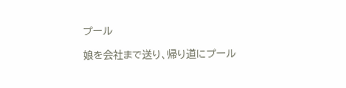プール

娘を会社まで送り、帰り道にプール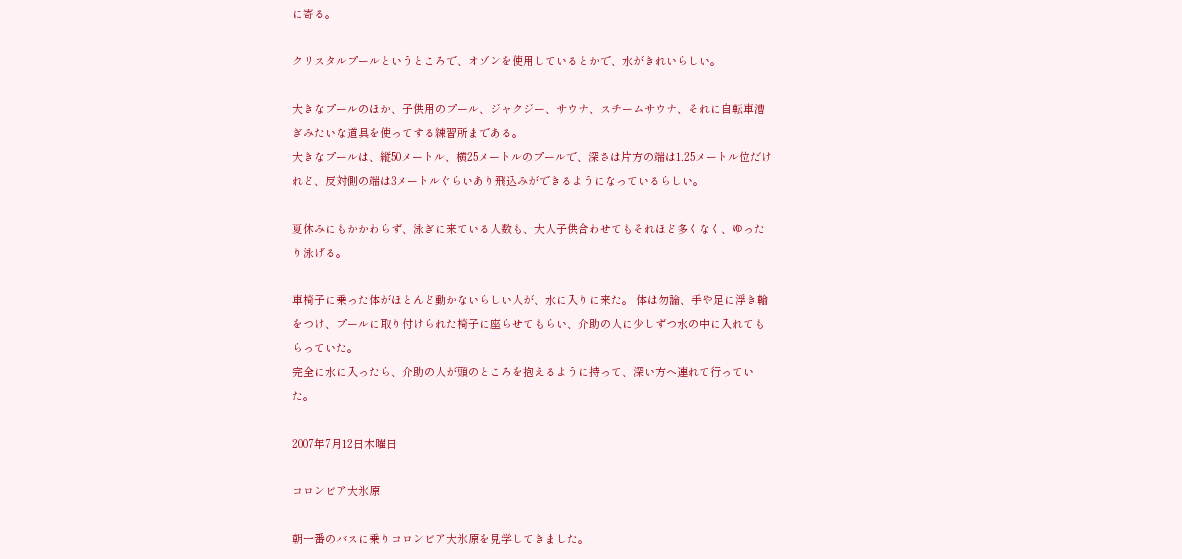に寄る。

クリスタルプールというところで、オゾンを使用しているとかで、水がきれいらしい。

大きなプールのほか、子供用のプール、ジャクジー、サウナ、スチームサウナ、それに自転車漕ぎみたいな道具を使ってする練習所まである。
大きなプールは、縦50メートル、横25メートルのプールで、深さは片方の端は1.25メートル位だけれど、反対側の端は3メートルぐらいあり飛込みができるようになっているらしい。

夏休みにもかかわらず、泳ぎに来ている人数も、大人子供合わせてもそれほど多くなく、ゆったり泳げる。

車椅子に乗った体がほとんど動かないらしい人が、水に入りに来た。 体は勿論、手や足に浮き輪をつけ、プールに取り付けられた椅子に座らせてもらい、介助の人に少しずつ水の中に入れてもらっていた。
完全に水に入ったら、介助の人が頭のところを抱えるように持って、深い方へ連れて行っていた。

2007年7月12日木曜日

コロンビア大氷原

朝一番のバスに乗りコロンビア大氷原を見学してきました。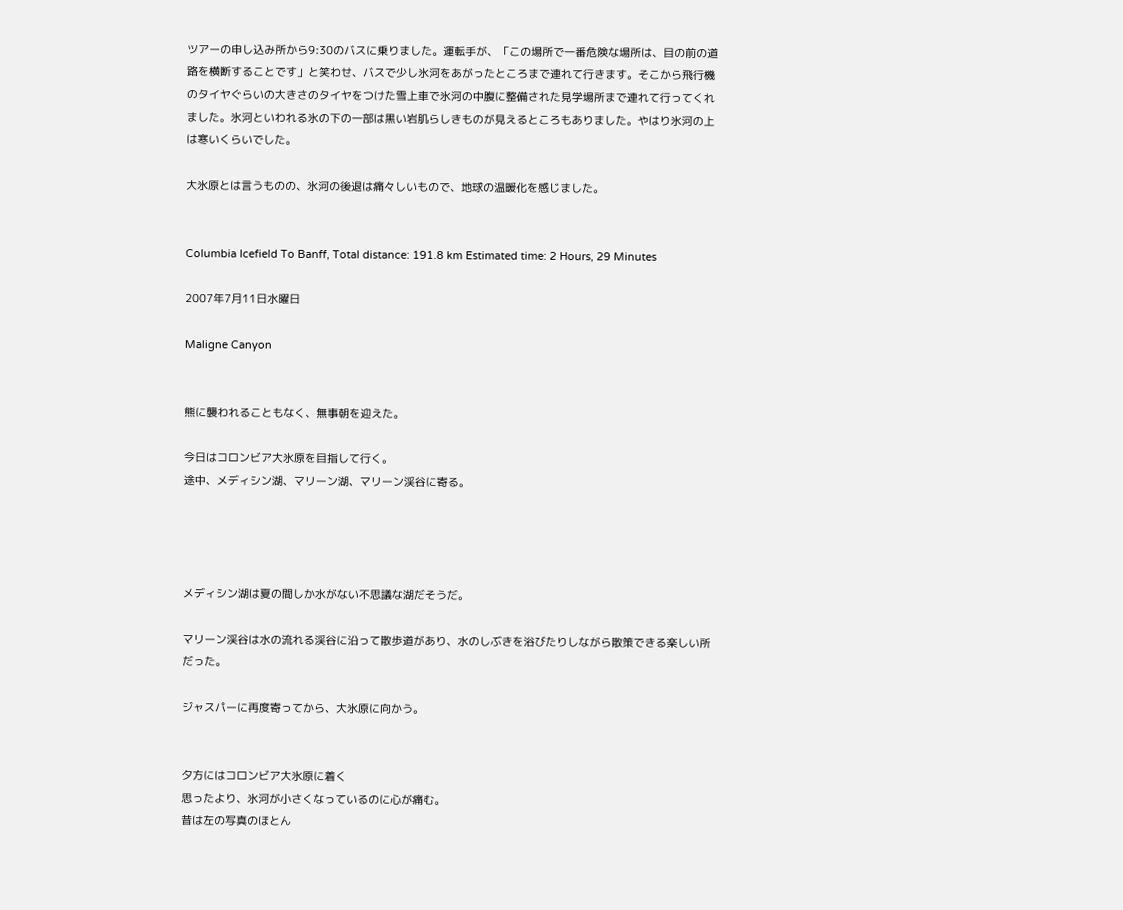ツアーの申し込み所から9:30のバスに乗りました。運転手が、「この場所で一番危険な場所は、目の前の道路を横断することです」と笑わせ、バスで少し氷河をあがったところまで連れて行きます。そこから飛行機のタイヤぐらいの大きさのタイヤをつけた雪上車で氷河の中腹に整備された見学場所まで連れて行ってくれました。氷河といわれる氷の下の一部は黒い岩肌らしきものが見えるところもありました。やはり氷河の上は寒いくらいでした。

大氷原とは言うものの、氷河の後退は痛々しいもので、地球の温暖化を感じました。


Columbia Icefield To Banff, Total distance: 191.8 km Estimated time: 2 Hours, 29 Minutes

2007年7月11日水曜日

Maligne Canyon


熊に襲われることもなく、無事朝を迎えた。

今日はコロンビア大氷原を目指して行く。
途中、メディシン湖、マリーン湖、マリーン渓谷に寄る。




メディシン湖は夏の間しか水がない不思議な湖だそうだ。

マリーン渓谷は水の流れる渓谷に沿って散歩道があり、水のしぶきを浴びたりしながら散策できる楽しい所だった。

ジャスパーに再度寄ってから、大氷原に向かう。


夕方にはコロンビア大氷原に着く
思ったより、氷河が小さくなっているのに心が痛む。
昔は左の写真のほとん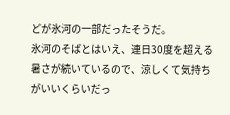どが氷河の一部だったそうだ。
氷河のそばとはいえ、連日30度を超える暑さが続いているので、涼しくて気持ちがいいくらいだっ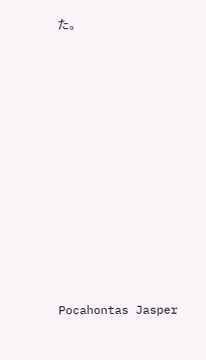た。


















Pocahontas Jasper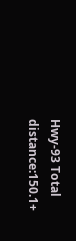Hwy-93 Total distance:150.1+